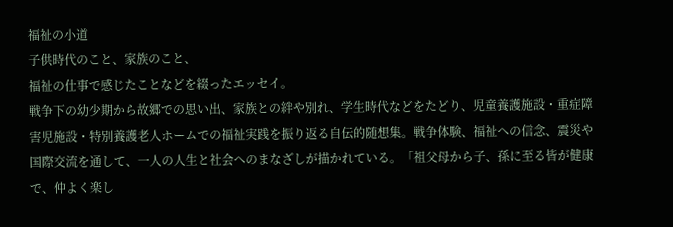福祉の小道
子供時代のこと、家族のこと、
福祉の仕事で感じたことなどを綴ったエッセイ。
戦争下の幼少期から故郷での思い出、家族との絆や別れ、学生時代などをたどり、児童養護施設・重症障害児施設・特別養護老人ホームでの福祉実践を振り返る自伝的随想集。戦争体験、福祉への信念、震災や国際交流を通して、一人の人生と社会へのまなざしが描かれている。「祖父母から子、孫に至る皆が健康で、仲よく楽し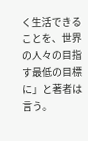く生活できることを、世界の人々の目指す最低の目標に」と著者は言う。